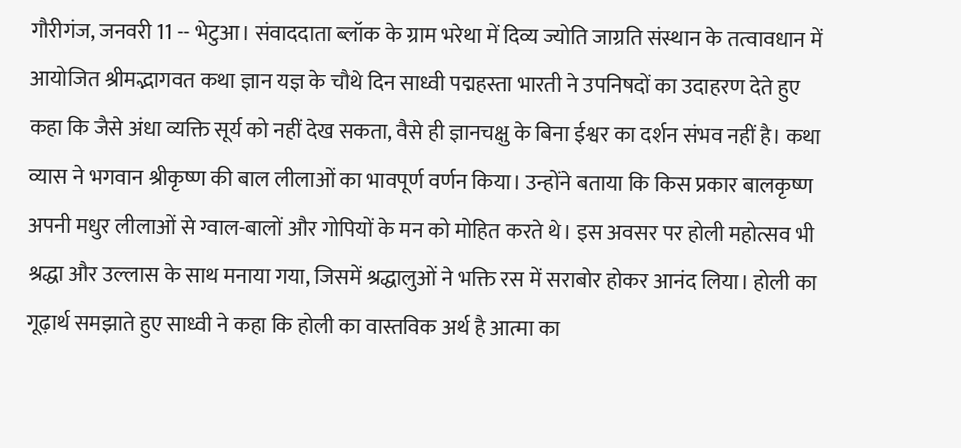गौरीगंज, जनवरी 11 -- भेटुआ। संवाददाता ब्लॉक के ग्राम भरेथा में दिव्य ज्योति जाग्रति संस्थान के तत्वावधान में आयोजित श्रीमद्भागवत कथा ज्ञान यज्ञ के चौथे दिन साध्वी पद्महस्ता भारती ने उपनिषदों का उदाहरण देते हुए कहा कि जैसे अंधा व्यक्ति सूर्य को नहीं देख सकता, वैसे ही ज्ञानचक्षु के बिना ईश्वर का दर्शन संभव नहीं है। कथा व्यास ने भगवान श्रीकृष्ण की बाल लीलाओं का भावपूर्ण वर्णन किया। उन्होंने बताया कि किस प्रकार बालकृष्ण अपनी मधुर लीलाओं से ग्वाल-बालों और गोपियों के मन को मोहित करते थे। इस अवसर पर होली महोत्सव भी श्रद्धा और उल्लास के साथ मनाया गया, जिसमें श्रद्धालुओं ने भक्ति रस में सराबोर होकर आनंद लिया। होली का गूढ़ार्थ समझाते हुए साध्वी ने कहा कि होली का वास्तविक अर्थ है आत्मा का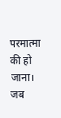परमात्मा की हो जाना। जब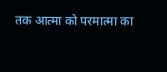तक आत्मा को परमात्मा का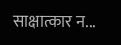साक्षात्कार न...